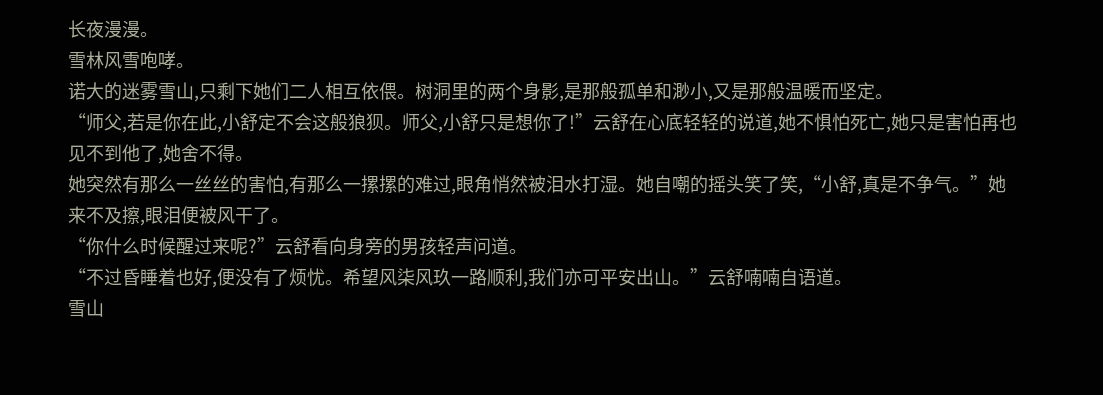长夜漫漫。
雪林风雪咆哮。
诺大的迷雾雪山,只剩下她们二人相互依偎。树洞里的两个身影,是那般孤单和渺小,又是那般温暖而坚定。
“师父,若是你在此,小舒定不会这般狼狈。师父,小舒只是想你了!”云舒在心底轻轻的说道,她不惧怕死亡,她只是害怕再也见不到他了,她舍不得。
她突然有那么一丝丝的害怕,有那么一摞摞的难过,眼角悄然被泪水打湿。她自嘲的摇头笑了笑,“小舒,真是不争气。”她来不及擦,眼泪便被风干了。
“你什么时候醒过来呢?”云舒看向身旁的男孩轻声问道。
“不过昏睡着也好,便没有了烦忧。希望风柒风玖一路顺利,我们亦可平安出山。”云舒喃喃自语道。
雪山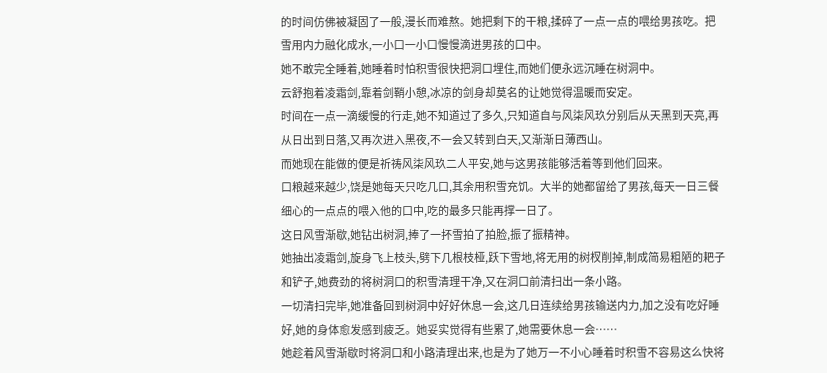的时间仿佛被凝固了一般,漫长而难熬。她把剩下的干粮,揉碎了一点一点的喂给男孩吃。把雪用内力融化成水,一小口一小口慢慢滴进男孩的口中。
她不敢完全睡着,她睡着时怕积雪很快把洞口埋住,而她们便永远沉睡在树洞中。
云舒抱着凌霜剑,靠着剑鞘小憩,冰凉的剑身却莫名的让她觉得温暖而安定。
时间在一点一滴缓慢的行走,她不知道过了多久,只知道自与风柒风玖分别后从天黑到天亮,再从日出到日落,又再次进入黑夜,不一会又转到白天,又渐渐日薄西山。
而她现在能做的便是祈祷风柒风玖二人平安,她与这男孩能够活着等到他们回来。
口粮越来越少,饶是她每天只吃几口,其余用积雪充饥。大半的她都留给了男孩,每天一日三餐细心的一点点的喂入他的口中,吃的最多只能再撑一日了。
这日风雪渐歇,她钻出树洞,捧了一抔雪拍了拍脸,振了振精神。
她抽出凌霜剑,旋身飞上枝头,劈下几根枝桠,跃下雪地,将无用的树杈削掉,制成简易粗陋的耙子和铲子,她费劲的将树洞口的积雪清理干净,又在洞口前清扫出一条小路。
一切清扫完毕,她准备回到树洞中好好休息一会,这几日连续给男孩输送内力,加之没有吃好睡好,她的身体愈发感到疲乏。她妥实觉得有些累了,她需要休息一会……
她趁着风雪渐歇时将洞口和小路清理出来,也是为了她万一不小心睡着时积雪不容易这么快将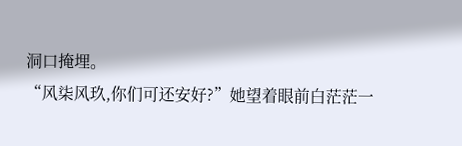洞口掩埋。
“风柒风玖,你们可还安好?”她望着眼前白茫茫一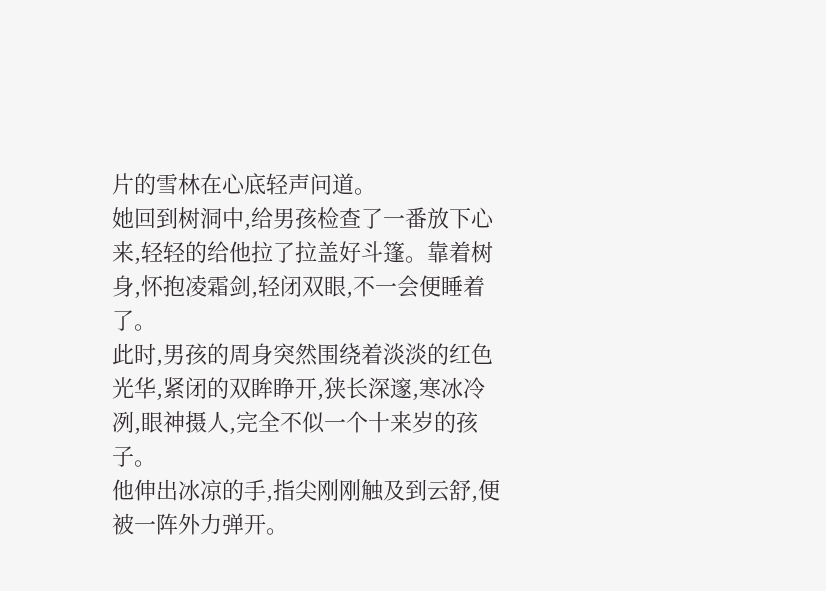片的雪林在心底轻声问道。
她回到树洞中,给男孩检查了一番放下心来,轻轻的给他拉了拉盖好斗篷。靠着树身,怀抱凌霜剑,轻闭双眼,不一会便睡着了。
此时,男孩的周身突然围绕着淡淡的红色光华,紧闭的双眸睁开,狭长深邃,寒冰冷冽,眼神摄人,完全不似一个十来岁的孩子。
他伸出冰凉的手,指尖刚刚触及到云舒,便被一阵外力弹开。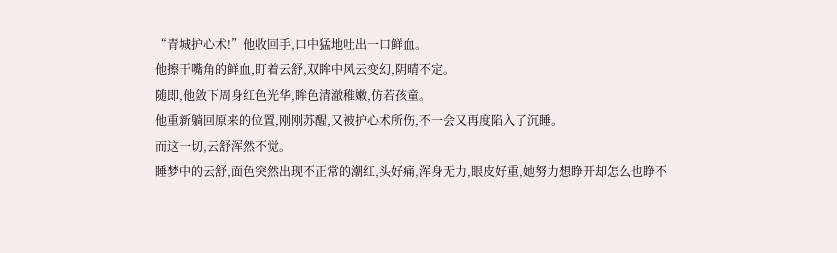“青城护心术!”他收回手,口中猛地吐出一口鲜血。
他擦干嘴角的鲜血,盯着云舒,双眸中风云变幻,阴晴不定。
随即,他敛下周身红色光华,眸色清澈稚嫩,仿若孩童。
他重新躺回原来的位置,刚刚苏醒,又被护心术所伤,不一会又再度陷入了沉睡。
而这一切,云舒浑然不觉。
睡梦中的云舒,面色突然出现不正常的潮红,头好痛,浑身无力,眼皮好重,她努力想睁开却怎么也睁不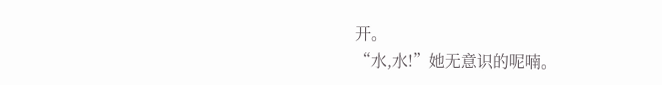开。
“水,水!”她无意识的呢喃。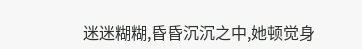迷迷糊糊,昏昏沉沉之中,她顿觉身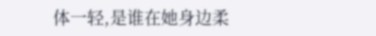体一轻,是谁在她身边柔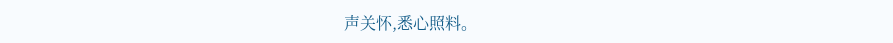声关怀,悉心照料。